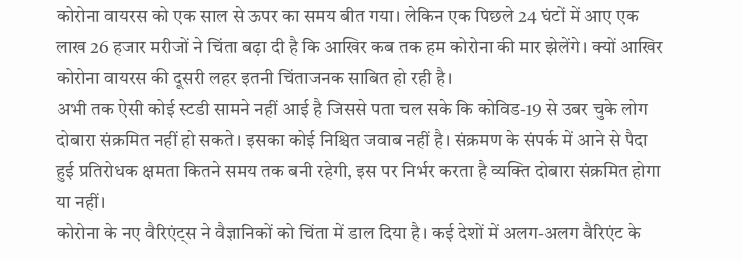कोरोना वायरस को एक साल से ऊपर का समय बीत गया। लेकिन एक पिछले 24 घंटों में आए एक लाख 26 हजार मरीजों ने चिंता बढ़ा दी है कि आखिर कब तक हम कोरोना की मार झेलेंगे। क्यों आखिर कोरोना वायरस की दूसरी लहर इतनी चिंताजनक साबित हो रही है।
अभी तक ऐसी कोई स्टडी सामने नहीं आई है जिससे पता चल सके कि कोविड-19 से उबर चुके लोग दोबारा संक्रमित नहीं हो सकते। इसका कोई निश्चित जवाब नहीं है। संक्रमण के संपर्क में आने से पैदा हुई प्रतिरोधक क्षमता कितने समय तक बनी रहेगी, इस पर निर्भर करता है व्यक्ति दोबारा संक्रमित होगा या नहीं।
कोरोना के नए वैरिएंट्स ने वैज्ञानिकों को चिंता में डाल दिया है। कई देशों में अलग-अलग वैरिएंट के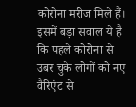कोरोना मरीज मिले हैं। इसमें बड़ा सवाल ये है कि पहले कोरोना से उबर चुके लोगों को नए वैरिएंट से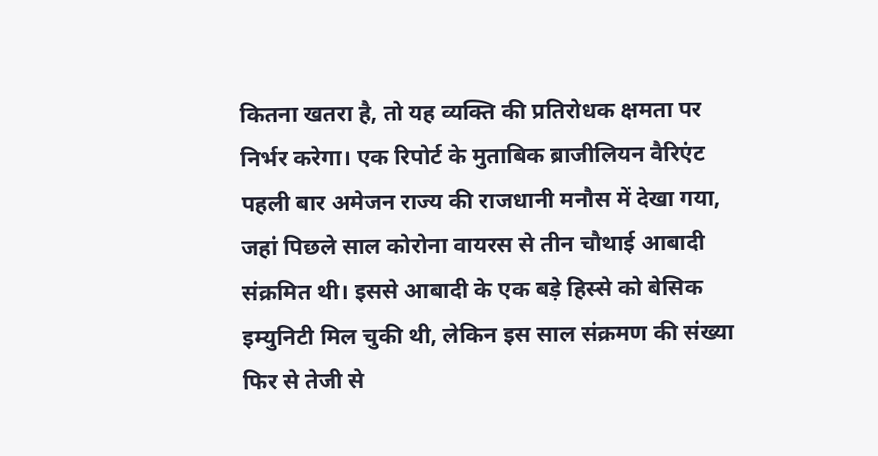कितना खतरा है, तो यह व्यक्ति की प्रतिरोधक क्षमता पर निर्भर करेगा। एक रिपोर्ट के मुताबिक ब्राजीलियन वैरिएंट पहली बार अमेजन राज्य की राजधानी मनौस में देखा गया, जहां पिछले साल कोरोना वायरस से तीन चौथाई आबादी संक्रमित थी। इससे आबादी के एक बड़े हिस्से को बेसिक इम्युनिटी मिल चुकी थी, लेकिन इस साल संक्रमण की संख्या फिर से तेजी से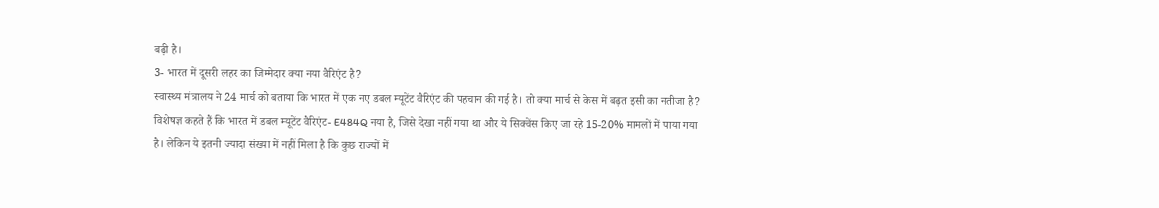बढ़ी है।
3- भारत में दूसरी लहर का जिम्मेदार क्या नया वैरिएंट है?
स्वास्थ्य मंत्रालय ने 24 मार्च को बताया कि भारत में एक नए डबल म्यूटेंट वैरिएंट की पहचान की गई है। तो क्या मार्च से केस में बढ़त इसी का नतीजा है? विशेषज्ञ कहते हैं कि भारत में डबल म्यूटेंट वैरिएंट- E484Q नया है, जिसे देखा नहीं गया था और ये सिक्वेंस किए जा रहे 15-20% मामलों में पाया गया है। लेकिन ये इतनी ज्यादा संख्या में नहीं मिला है कि कुछ राज्यों में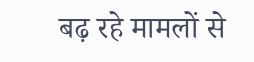बढ़ रहे मामलों से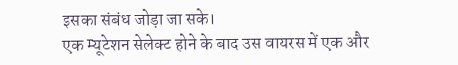इसका संबंध जोड़ा जा सके।
एक म्यूटेशन सेलेक्ट होने के बाद उस वायरस में एक और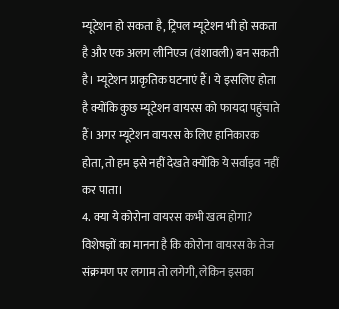म्यूटेशन हो सकता है, ट्रिपल म्यूटेशन भी हो सकता है और एक अलग लीनिएज (वंशावली) बन सकती है। म्यूटेशन प्राकृतिक घटनाएं हैं। ये इसलिए होता है क्योंकि कुछ म्यूटेशन वायरस को फायदा पहुंचाते हैं। अगर म्यूटेशन वायरस के लिए हानिकारक होता, तो हम इसे नहीं देखते क्योंकि ये सर्वाइव नहीं कर पाता।
4. क्या ये कोरोना वायरस कभी खत्म होगा?
विशेषज्ञों का मानना है कि कोरोना वायरस के तेज संक्रमण पर लगाम तो लगेगी, लेकिन इसका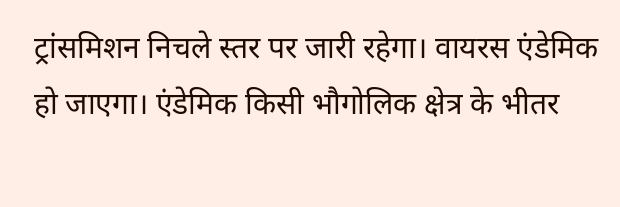ट्रांसमिशन निचले स्तर पर जारी रहेगा। वायरस एंडेमिक हो जाएगा। एंडेमिक किसी भौगोलिक क्षेत्र के भीतर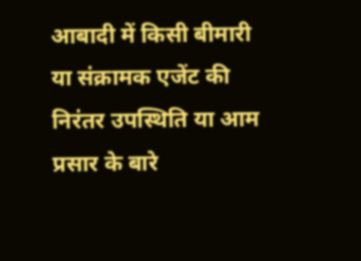आबादी में किसी बीमारी या संक्रामक एजेंट की निरंतर उपस्थिति या आम प्रसार के बारे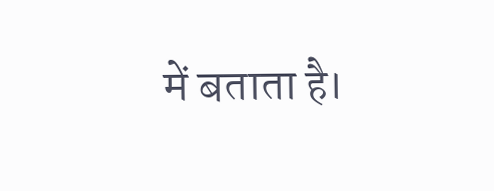में बताता है।